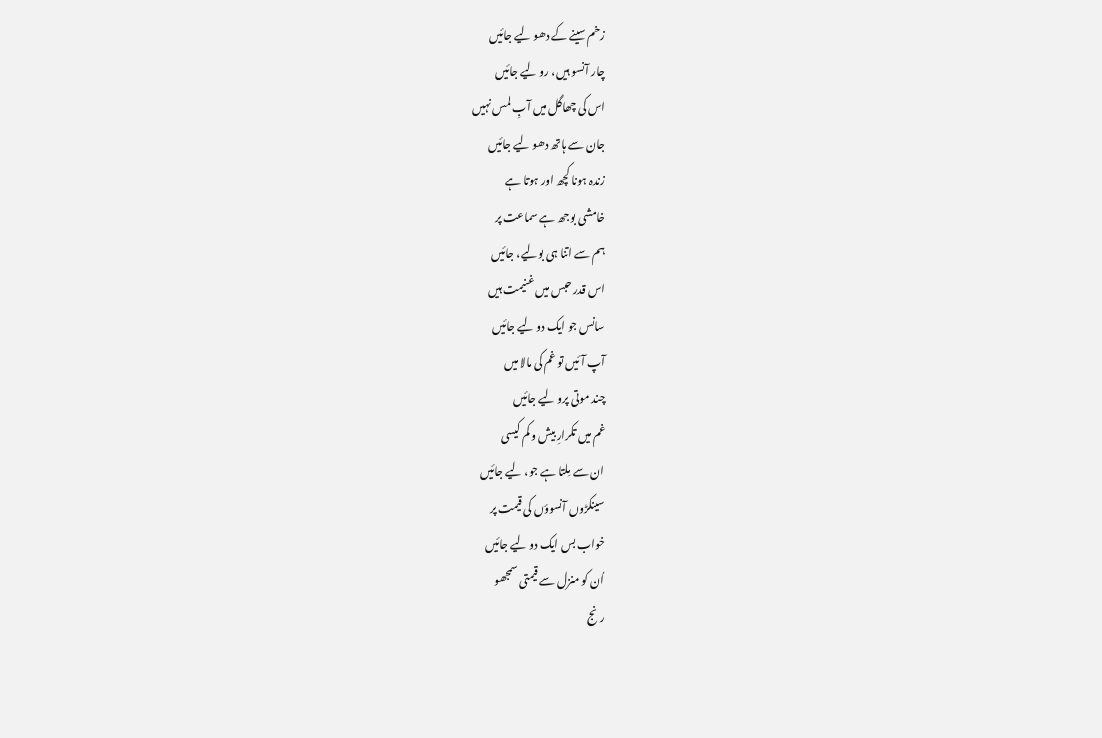زخم سینے کے دھو لیے جائیں
چار آنسو ہیں، رو لیے جائیں
اس کی چھاگل میں آبِ لمس نہیں
جان سے ہاتھ دھو لیے جائیں
زندہ ہونا کچھ اور ہوتا ہے
خامشی بوجھ ہے سماعت پر
ہم سے اتنا ہی بولیے، جائیں
اس قدر حبس میں غنیمت ہیں
سانس جو ایک دو لیے جائیں
آپ آئیں تو غم کی مالا میں
چند موتی پرو لیے جائیں
غم میں تکرارِ بیش و کم کیسی
ان سے مِلتا ہے جو، لیے جائیں
سینکڑوں آنسوؤں کی قیمت پر
خواب بس ایک دو لیے جائیں
اُن کو منزل سے قیمتی سمجھو
رنج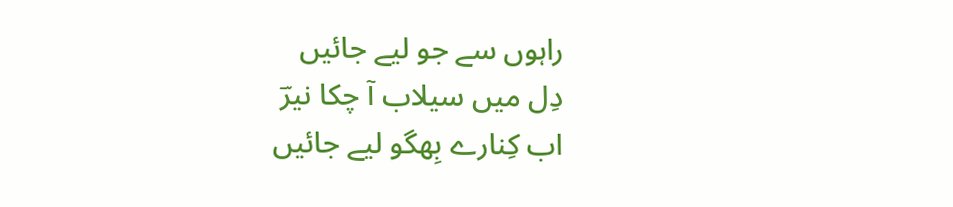راہوں سے جو لیے جائیں
دِل میں سیلاب آ چکا نیرؔ
اب کِنارے بِھگو لیے جائیں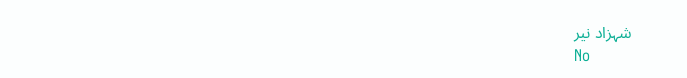شہزاد نیر
No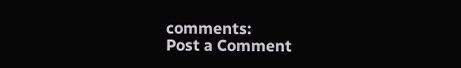comments:
Post a Comment